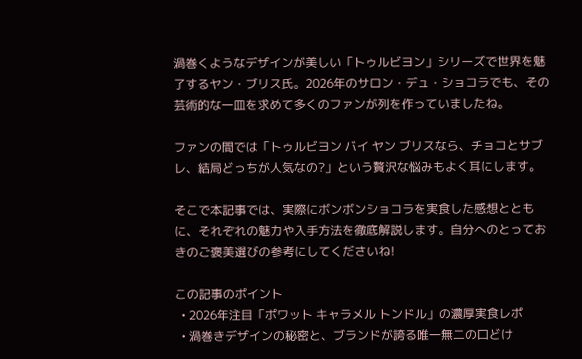渦巻くようなデザインが美しい「トゥルビヨン」シリーズで世界を魅了するヤン・ブリス氏。2026年のサロン・デュ・ショコラでも、その芸術的な一皿を求めて多くのファンが列を作っていましたね。

ファンの間では「トゥルビヨン バイ ヤン ブリスなら、チョコとサブレ、結局どっちが人気なの?」という贅沢な悩みもよく耳にします。

そこで本記事では、実際にボンボンショコラを実食した感想とともに、それぞれの魅力や入手方法を徹底解説します。自分へのとっておきのご褒美選びの参考にしてくださいね!

この記事のポイント
  • 2026年注目「ポワット キャラメル トンドル」の濃厚実食レポ
  • 渦巻きデザインの秘密と、ブランドが誇る唯一無二の口どけ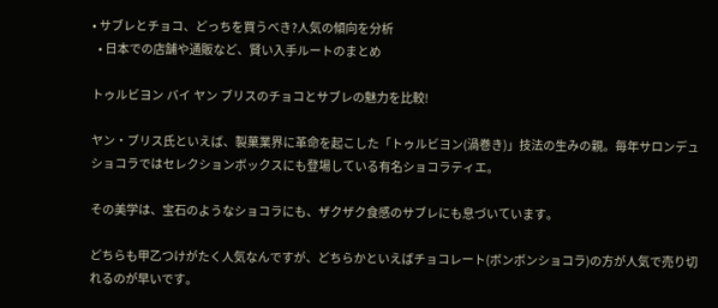• サブレとチョコ、どっちを買うべき?人気の傾向を分析
  • 日本での店舗や通販など、賢い入手ルートのまとめ

トゥルビヨン バイ ヤン ブリスのチョコとサブレの魅力を比較!

ヤン・ブリス氏といえば、製菓業界に革命を起こした「トゥルビヨン(渦巻き)」技法の生みの親。毎年サロンデュショコラではセレクションボックスにも登場している有名ショコラティエ。

その美学は、宝石のようなショコラにも、ザクザク食感のサブレにも息づいています。

どちらも甲乙つけがたく人気なんですが、どちらかといえばチョコレート(ボンボンショコラ)の方が人気で売り切れるのが早いです。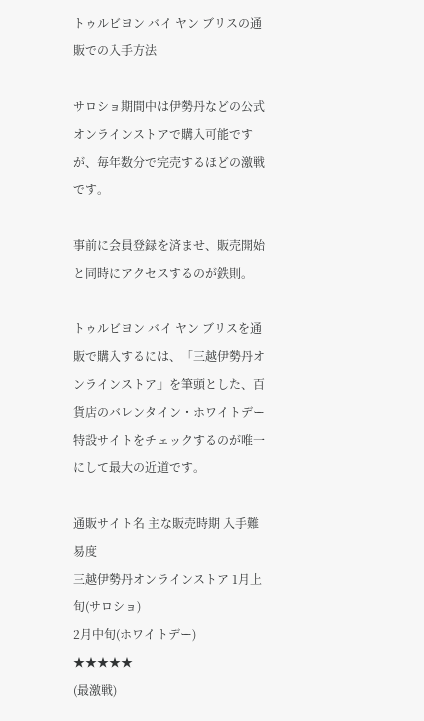トゥルビヨン バイ ヤン ブリスの通販での入手方法

サロショ期間中は伊勢丹などの公式オンラインストアで購入可能ですが、毎年数分で完売するほどの激戦です。

事前に会員登録を済ませ、販売開始と同時にアクセスするのが鉄則。

トゥルビヨン バイ ヤン ブリスを通販で購入するには、「三越伊勢丹オンラインストア」を筆頭とした、百貨店のバレンタイン・ホワイトデー特設サイトをチェックするのが唯一にして最大の近道です。

通販サイト名 主な販売時期 入手難易度
三越伊勢丹オンラインストア 1月上旬(サロショ)
2月中旬(ホワイトデー)
★★★★★
(最激戦)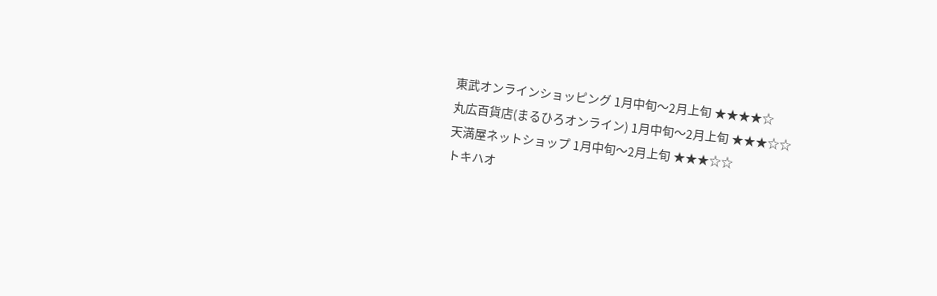東武オンラインショッピング 1月中旬〜2月上旬 ★★★★☆
丸広百貨店(まるひろオンライン) 1月中旬〜2月上旬 ★★★☆☆
天満屋ネットショップ 1月中旬〜2月上旬 ★★★☆☆
トキハオ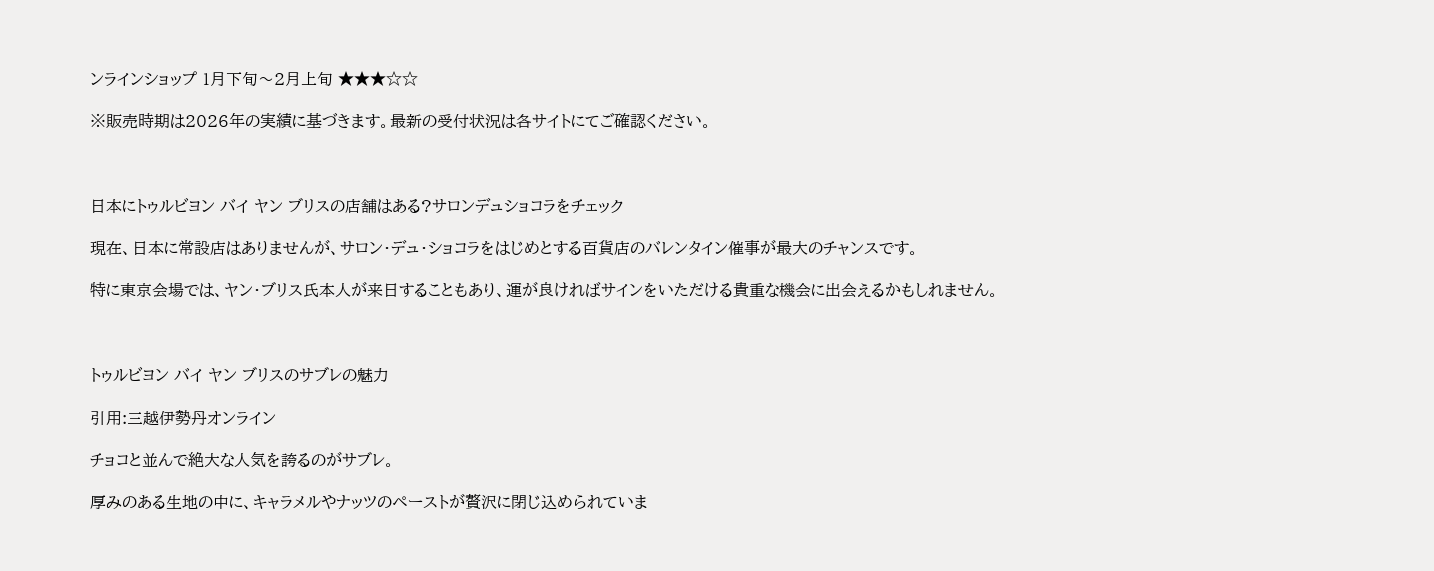ンラインショップ 1月下旬〜2月上旬 ★★★☆☆

※販売時期は2026年の実績に基づきます。最新の受付状況は各サイトにてご確認ください。



日本にトゥルビヨン バイ ヤン ブリスの店舗はある?サロンデュショコラをチェック

現在、日本に常設店はありませんが、サロン・デュ・ショコラをはじめとする百貨店のバレンタイン催事が最大のチャンスです。

特に東京会場では、ヤン・ブリス氏本人が来日することもあり、運が良ければサインをいただける貴重な機会に出会えるかもしれません。



トゥルビヨン バイ ヤン ブリスのサブレの魅力

引用:三越伊勢丹オンライン

チョコと並んで絶大な人気を誇るのがサブレ。

厚みのある生地の中に、キャラメルやナッツのペーストが贅沢に閉じ込められていま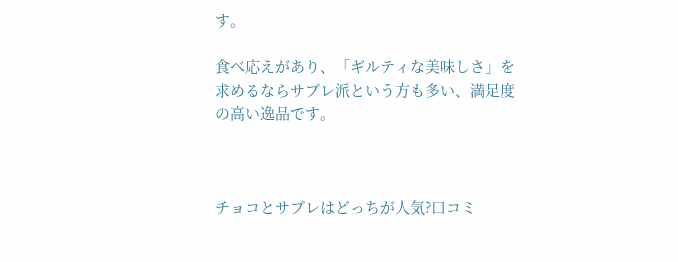す。

食べ応えがあり、「ギルティな美味しさ」を求めるならサブレ派という方も多い、満足度の高い逸品です。



チョコとサブレはどっちが人気?口コミ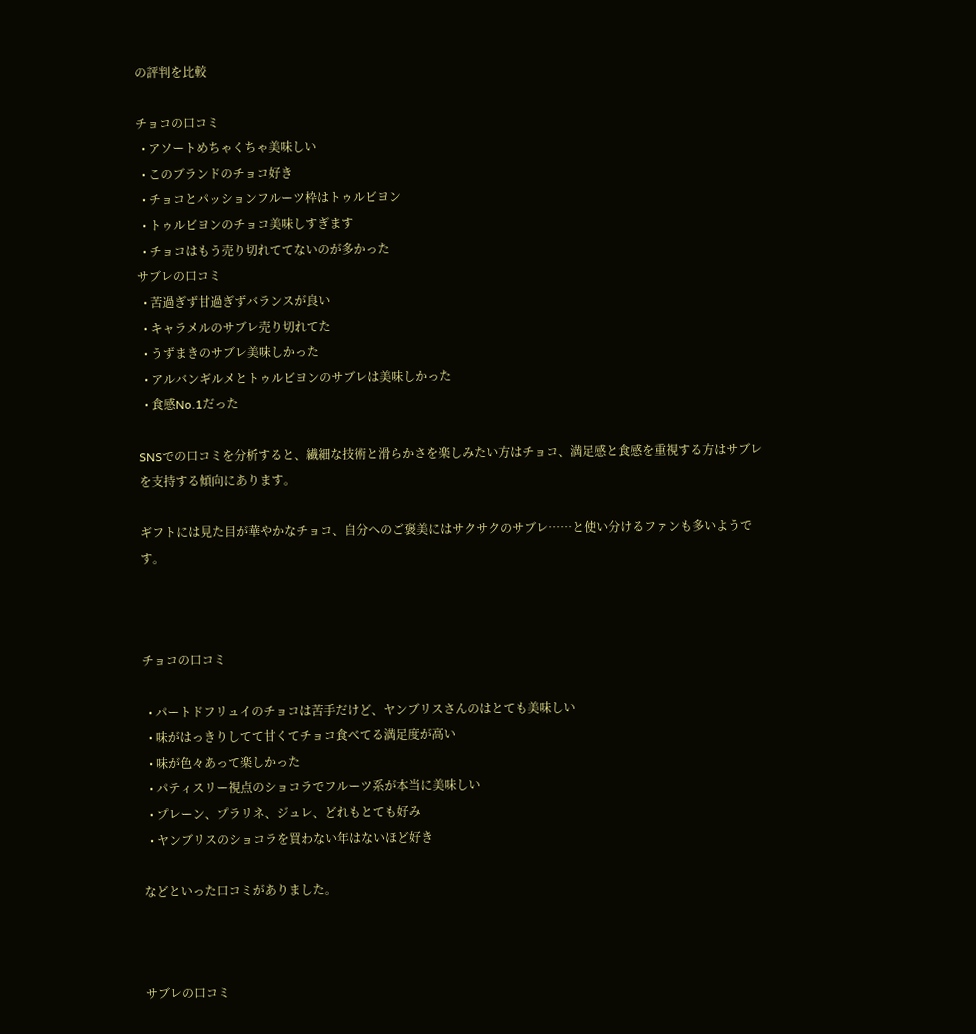の評判を比較

チョコの口コミ
  • アソートめちゃくちゃ美味しい
  • このブランドのチョコ好き
  • チョコとパッションフルーツ枠はトゥルビヨン
  • トゥルビヨンのチョコ美味しすぎます
  • チョコはもう売り切れててないのが多かった
サブレの口コミ
  • 苦過ぎず甘過ぎずバランスが良い
  • キャラメルのサブレ売り切れてた
  • うずまきのサブレ美味しかった
  • アルバンギルメとトゥルビヨンのサブレは美味しかった
  • 食感No.1だった

SNSでの口コミを分析すると、繊細な技術と滑らかさを楽しみたい方はチョコ、満足感と食感を重視する方はサブレを支持する傾向にあります。

ギフトには見た目が華やかなチョコ、自分へのご褒美にはサクサクのサブレ……と使い分けるファンも多いようです。



チョコの口コミ

  • パートドフリュイのチョコは苦手だけど、ヤンブリスさんのはとても美味しい
  • 味がはっきりしてて甘くてチョコ食べてる満足度が高い
  • 味が色々あって楽しかった
  • パティスリー視点のショコラでフルーツ系が本当に美味しい
  • プレーン、プラリネ、ジュレ、どれもとても好み
  • ヤンブリスのショコラを買わない年はないほど好き

などといった口コミがありました。



サブレの口コミ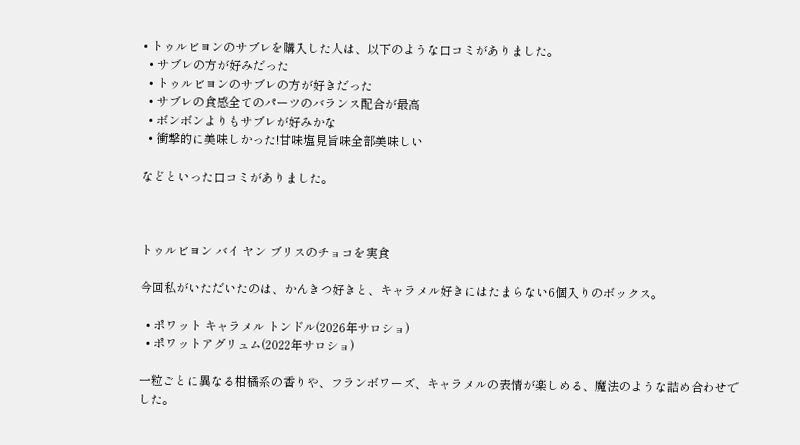• トゥルビヨンのサブレを購入した人は、以下のような口コミがありました。
  • サブレの方が好みだった
  • トゥルビヨンのサブレの方が好きだった
  • サブレの食感全てのパーツのバランス配合が最高
  • ボンボンよりもサブレが好みかな
  • 衝撃的に美味しかった!甘味塩見旨味全部美味しい

などといった口コミがありました。



トゥルビヨン バイ ヤン ブリスのチョコを実食

今回私がいただいたのは、かんきつ好きと、キャラメル好きにはたまらない6個入りのボックス。

  • ポワット キャラメル トンドル(2026年サロショ)
  • ポワットアグリュム(2022年サロショ)

一粒ごとに異なる柑橘系の香りや、フランボワーズ、キャラメルの表情が楽しめる、魔法のような詰め合わせでした。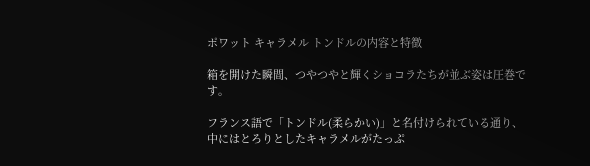ポワット キャラメル トンドルの内容と特徴

箱を開けた瞬間、つやつやと輝くショコラたちが並ぶ姿は圧巻です。

フランス語で「トンドル(柔らかい)」と名付けられている通り、中にはとろりとしたキャラメルがたっぷ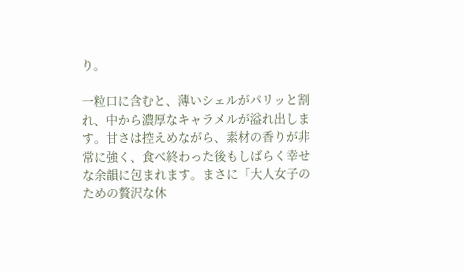り。

一粒口に含むと、薄いシェルがパリッと割れ、中から濃厚なキャラメルが溢れ出します。甘さは控えめながら、素材の香りが非常に強く、食べ終わった後もしばらく幸せな余韻に包まれます。まさに「大人女子のための贅沢な休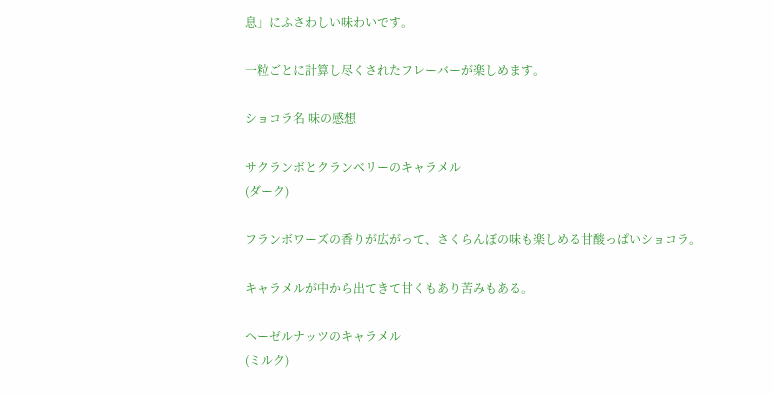息」にふさわしい味わいです。

一粒ごとに計算し尽くされたフレーバーが楽しめます。

ショコラ名 味の感想

サクランボとクランベリーのキャラメル
(ダーク)

フランボワーズの香りが広がって、さくらんぼの味も楽しめる甘酸っぱいショコラ。

キャラメルが中から出てきて甘くもあり苦みもある。

ヘーゼルナッツのキャラメル
(ミルク)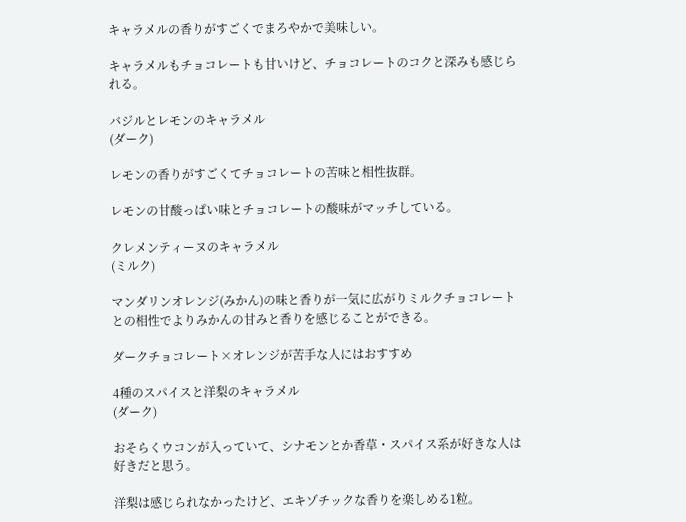キャラメルの香りがすごくでまろやかで美味しい。

キャラメルもチョコレートも甘いけど、チョコレートのコクと深みも感じられる。

バジルとレモンのキャラメル
(ダーク)

レモンの香りがすごくてチョコレートの苦味と相性抜群。

レモンの甘酸っぱい味とチョコレートの酸味がマッチしている。

クレメンティーヌのキャラメル
(ミルク)

マンダリンオレンジ(みかん)の味と香りが一気に広がりミルクチョコレートとの相性でよりみかんの甘みと香りを感じることができる。

ダークチョコレート×オレンジが苦手な人にはおすすめ

4種のスパイスと洋梨のキャラメル
(ダーク)

おそらくウコンが入っていて、シナモンとか香草・スパイス系が好きな人は好きだと思う。

洋梨は感じられなかったけど、エキゾチックな香りを楽しめる1粒。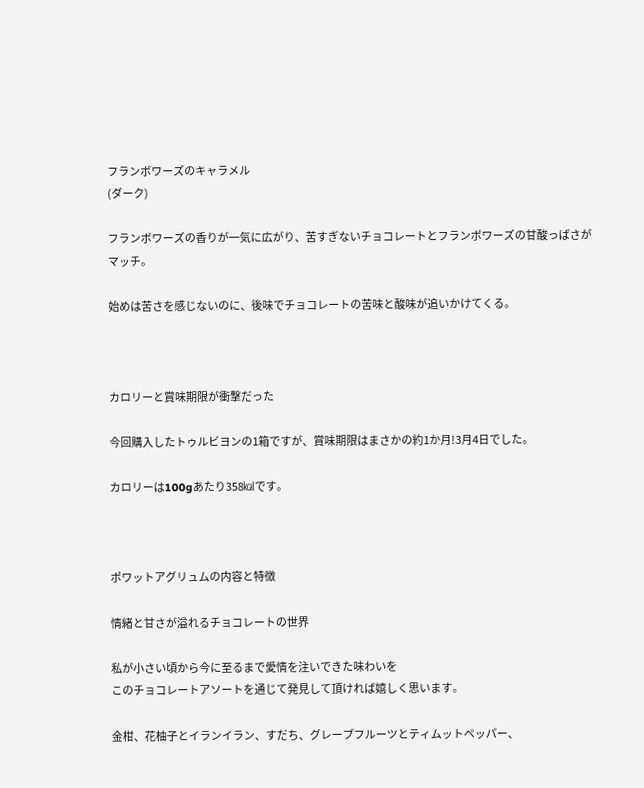フランボワーズのキャラメル
(ダーク)

フランボワーズの香りが一気に広がり、苦すぎないチョコレートとフランボワーズの甘酸っぱさがマッチ。

始めは苦さを感じないのに、後味でチョコレートの苦味と酸味が追いかけてくる。



カロリーと賞味期限が衝撃だった

今回購入したトゥルビヨンの1箱ですが、賞味期限はまさかの約1か月!3月4日でした。

カロリーは100gあたり358㎉です。



ポワットアグリュムの内容と特徴

情緒と甘さが溢れるチョコレートの世界

私が小さい頃から今に至るまで愛情を注いできた味わいを
このチョコレートアソートを通じて発見して頂ければ嬉しく思います。

金柑、花柚子とイランイラン、すだち、グレープフルーツとティムットペッパー、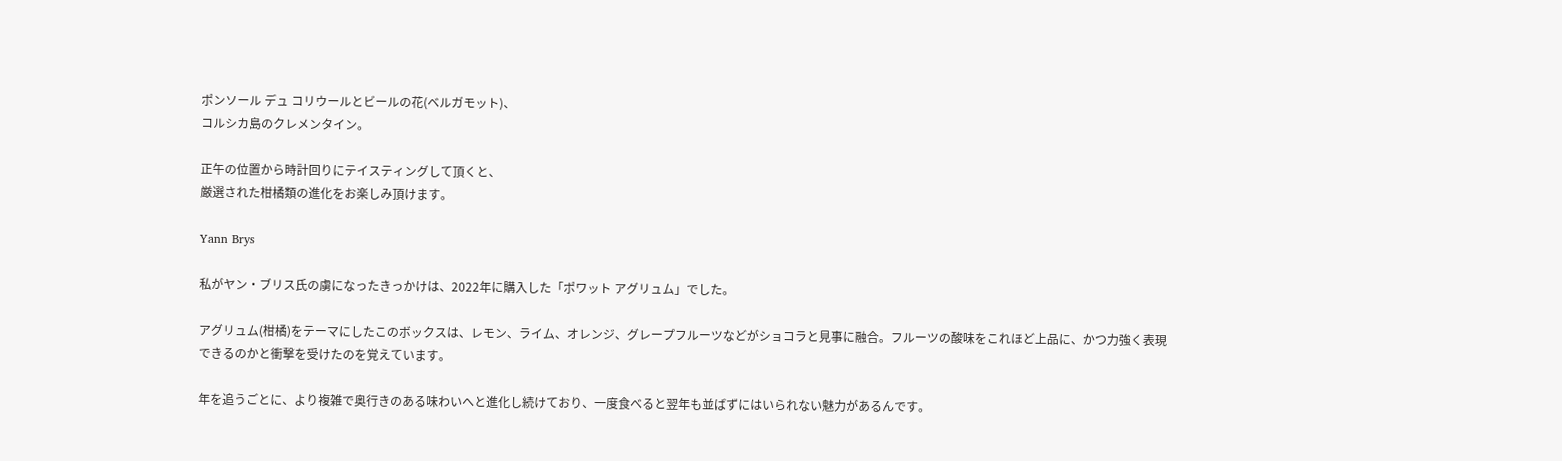ポンソール デュ コリウールとビールの花(ベルガモット)、
コルシカ島のクレメンタイン。

正午の位置から時計回りにテイスティングして頂くと、
厳選された柑橘類の進化をお楽しみ頂けます。

Yann Brys

私がヤン・ブリス氏の虜になったきっかけは、2022年に購入した「ポワット アグリュム」でした。

アグリュム(柑橘)をテーマにしたこのボックスは、レモン、ライム、オレンジ、グレープフルーツなどがショコラと見事に融合。フルーツの酸味をこれほど上品に、かつ力強く表現できるのかと衝撃を受けたのを覚えています。

年を追うごとに、より複雑で奥行きのある味わいへと進化し続けており、一度食べると翌年も並ばずにはいられない魅力があるんです。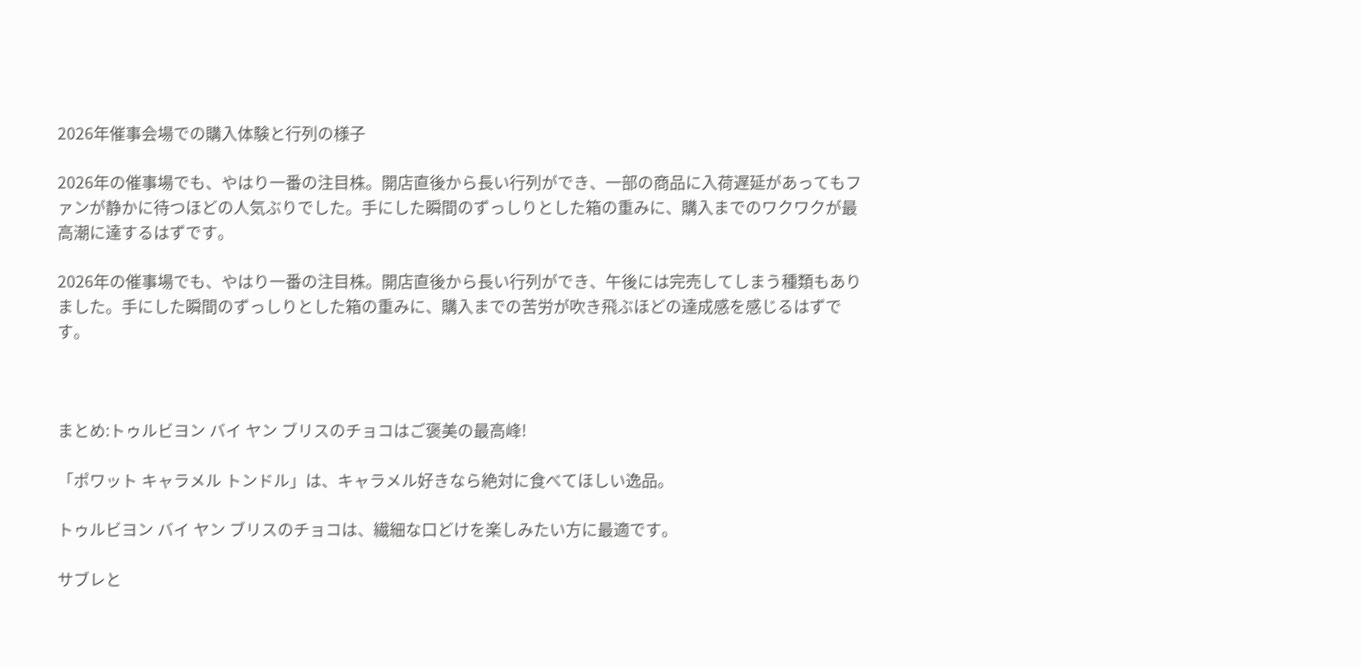2026年催事会場での購入体験と行列の様子

2026年の催事場でも、やはり一番の注目株。開店直後から長い行列ができ、一部の商品に入荷遅延があってもファンが静かに待つほどの人気ぶりでした。手にした瞬間のずっしりとした箱の重みに、購入までのワクワクが最高潮に達するはずです。

2026年の催事場でも、やはり一番の注目株。開店直後から長い行列ができ、午後には完売してしまう種類もありました。手にした瞬間のずっしりとした箱の重みに、購入までの苦労が吹き飛ぶほどの達成感を感じるはずです。



まとめ:トゥルビヨン バイ ヤン ブリスのチョコはご褒美の最高峰!

「ポワット キャラメル トンドル」は、キャラメル好きなら絶対に食べてほしい逸品。

トゥルビヨン バイ ヤン ブリスのチョコは、繊細な口どけを楽しみたい方に最適です。

サブレと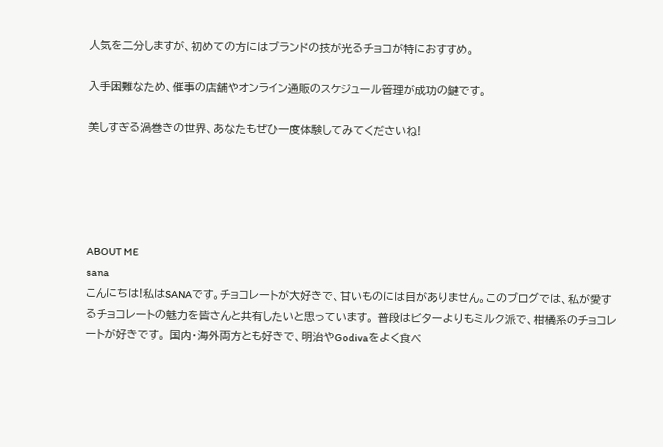人気を二分しますが、初めての方にはブランドの技が光るチョコが特におすすめ。

入手困難なため、催事の店舗やオンライン通販のスケジュール管理が成功の鍵です。

美しすぎる渦巻きの世界、あなたもぜひ一度体験してみてくださいね!





ABOUT ME
sana
こんにちは!私はSANAです。チョコレートが大好きで、甘いものには目がありません。このブログでは、私が愛するチョコレートの魅力を皆さんと共有したいと思っています。 普段はビターよりもミルク派で、柑橘系のチョコレートが好きです。 国内・海外両方とも好きで、明治やGodivaをよく食べ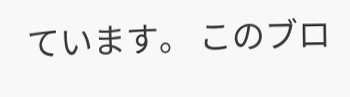ています。 このブロ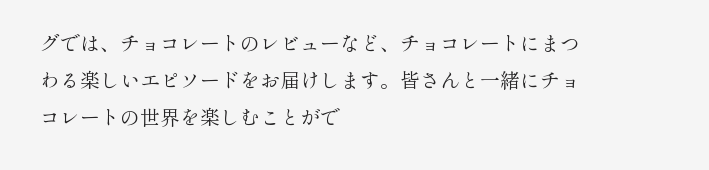グでは、チョコレートのレビューなど、チョコレートにまつわる楽しいエピソードをお届けします。皆さんと一緒にチョコレートの世界を楽しむことがで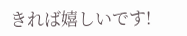きれば嬉しいです!